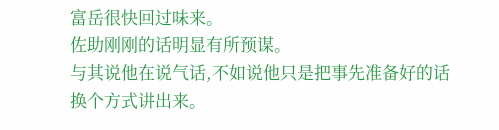富岳很快回过味来。
佐助刚刚的话明显有所预谋。
与其说他在说气话,不如说他只是把事先准备好的话换个方式讲出来。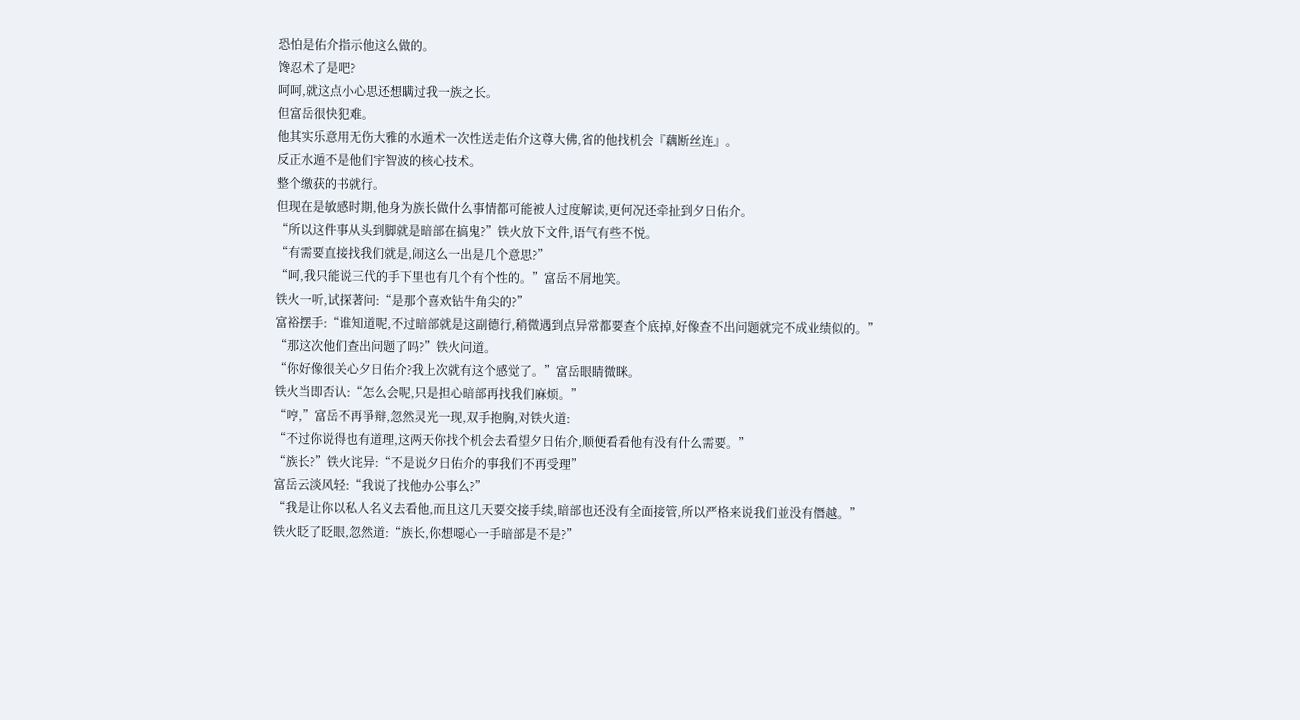恐怕是佑介指示他这么做的。
馋忍术了是吧?
呵呵,就这点小心思还想瞒过我一族之长。
但富岳很快犯难。
他其实乐意用无伤大雅的水遁术一次性送走佑介这尊大佛,省的他找机会『藕断丝连』。
反正水遁不是他们宇智波的核心技术。
整个缴获的书就行。
但现在是敏感时期,他身为族长做什么事情都可能被人过度解读,更何况还牵扯到夕日佑介。
“所以这件事从头到脚就是暗部在搞鬼?”铁火放下文件,语气有些不悦。
“有需要直接找我们就是,闹这么一出是几个意思?”
“呵,我只能说三代的手下里也有几个有个性的。”富岳不屑地笑。
铁火一听,试探著问:“是那个喜欢钻牛角尖的?”
富裕摆手:“谁知道呢,不过暗部就是这副德行,稍微遇到点异常都要查个底掉,好像查不出问题就完不成业绩似的。”
“那这次他们查出问题了吗?”铁火问道。
“你好像很关心夕日佑介?我上次就有这个感觉了。”富岳眼睛微眯。
铁火当即否认:“怎么会呢,只是担心暗部再找我们麻烦。”
“哼,”富岳不再爭辩,忽然灵光一现,双手抱胸,对铁火道:
“不过你说得也有道理,这两天你找个机会去看望夕日佑介,顺便看看他有没有什么需要。”
“族长?”铁火诧异:“不是说夕日佑介的事我们不再受理”
富岳云淡风轻:“我说了找他办公事么?”
“我是让你以私人名义去看他,而且这几天要交接手续,暗部也还没有全面接管,所以严格来说我们並没有僭越。”
铁火眨了眨眼,忽然道:“族长,你想噁心一手暗部是不是?”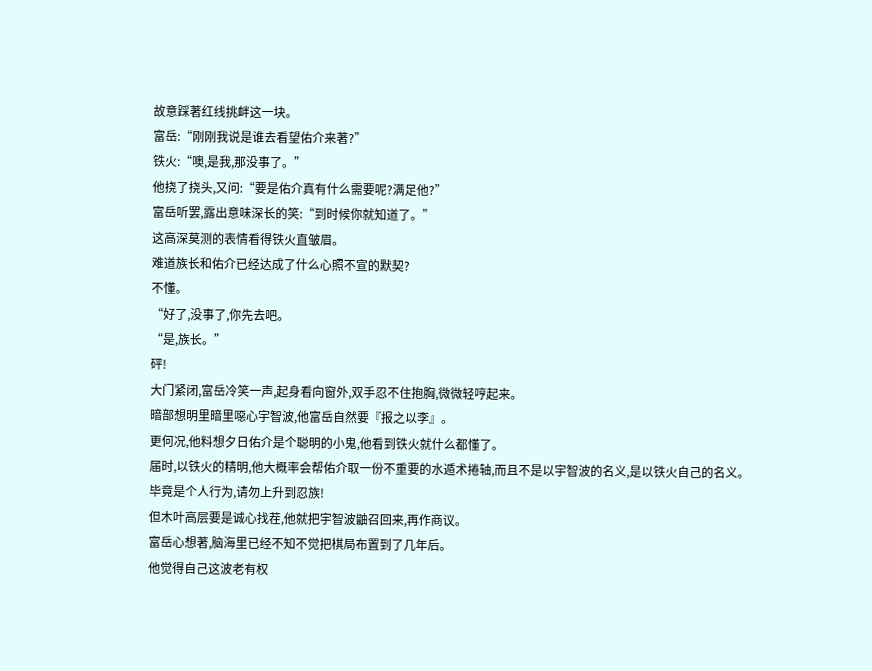故意踩著红线挑衅这一块。
富岳:“刚刚我说是谁去看望佑介来著?”
铁火:“噢,是我,那没事了。”
他挠了挠头,又问:“要是佑介真有什么需要呢?满足他?”
富岳听罢,露出意味深长的笑:“到时候你就知道了。”
这高深莫测的表情看得铁火直皱眉。
难道族长和佑介已经达成了什么心照不宣的默契?
不懂。
“好了,没事了,你先去吧。
“是,族长。”
砰!
大门紧闭,富岳冷笑一声,起身看向窗外,双手忍不住抱胸,微微轻哼起来。
暗部想明里暗里噁心宇智波,他富岳自然要『报之以李』。
更何况,他料想夕日佑介是个聪明的小鬼,他看到铁火就什么都懂了。
届时,以铁火的精明,他大概率会帮佑介取一份不重要的水遁术捲轴,而且不是以宇智波的名义,是以铁火自己的名义。
毕竟是个人行为,请勿上升到忍族!
但木叶高层要是诚心找茬,他就把宇智波鼬召回来,再作商议。
富岳心想著,脑海里已经不知不觉把棋局布置到了几年后。
他觉得自己这波老有权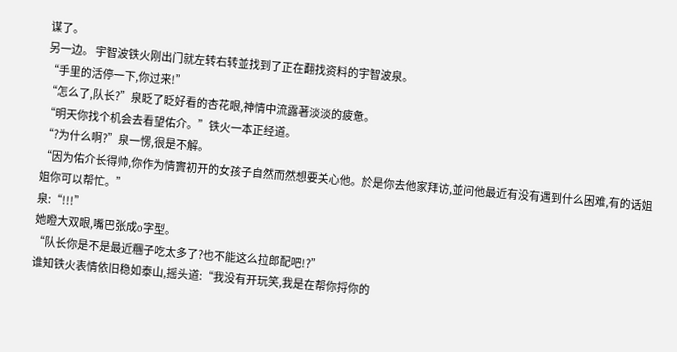谋了。
另一边。 宇智波铁火刚出门就左转右转並找到了正在翻找资料的宇智波泉。
“手里的活停一下,你过来!”
“怎么了,队长?”泉眨了眨好看的杏花眼,神情中流露著淡淡的疲惫。
“明天你找个机会去看望佑介。”铁火一本正经道。
“?为什么啊?”泉一愣,很是不解。
“因为佑介长得帅,你作为情竇初开的女孩子自然而然想要关心他。於是你去他家拜访,並问他最近有没有遇到什么困难,有的话姐姐你可以帮忙。”
泉:“!!!”
她瞪大双眼,嘴巴张成o字型。
“队长你是不是最近糰子吃太多了?也不能这么拉郎配吧!?”
谁知铁火表情依旧稳如泰山,摇头道:“我没有开玩笑,我是在帮你捋你的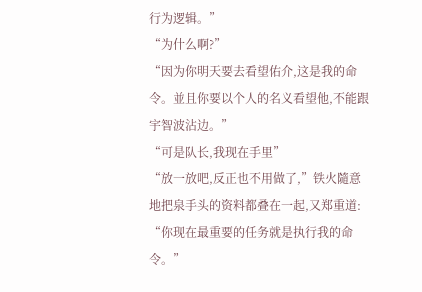行为逻辑。”
“为什么啊?”
“因为你明天要去看望佑介,这是我的命令。並且你要以个人的名义看望他,不能跟宇智波沾边。”
“可是队长,我现在手里”
“放一放吧,反正也不用做了,”铁火隨意地把泉手头的资料都叠在一起,又郑重道:
“你现在最重要的任务就是执行我的命令。”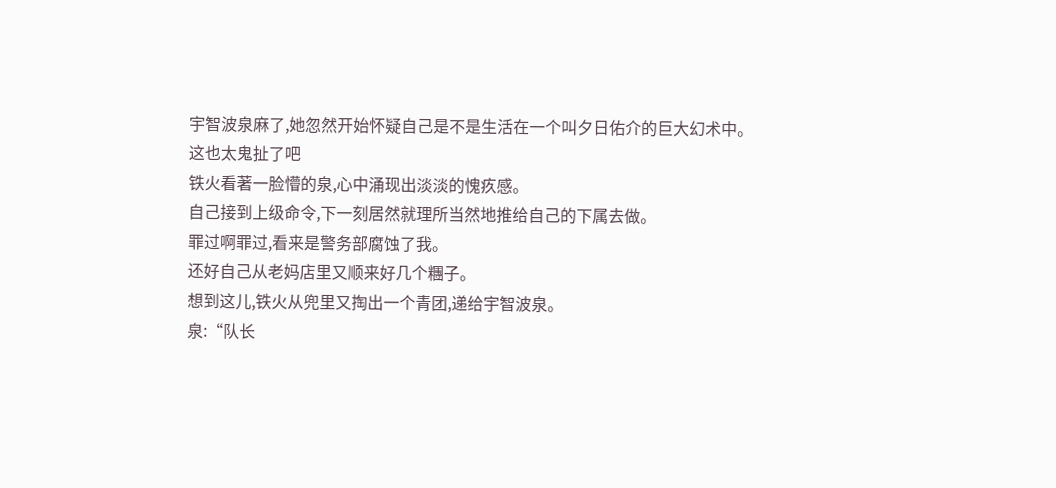宇智波泉麻了,她忽然开始怀疑自己是不是生活在一个叫夕日佑介的巨大幻术中。
这也太鬼扯了吧
铁火看著一脸懵的泉,心中涌现出淡淡的愧疚感。
自己接到上级命令,下一刻居然就理所当然地推给自己的下属去做。
罪过啊罪过,看来是警务部腐蚀了我。
还好自己从老妈店里又顺来好几个糰子。
想到这儿,铁火从兜里又掏出一个青团,递给宇智波泉。
泉:“队长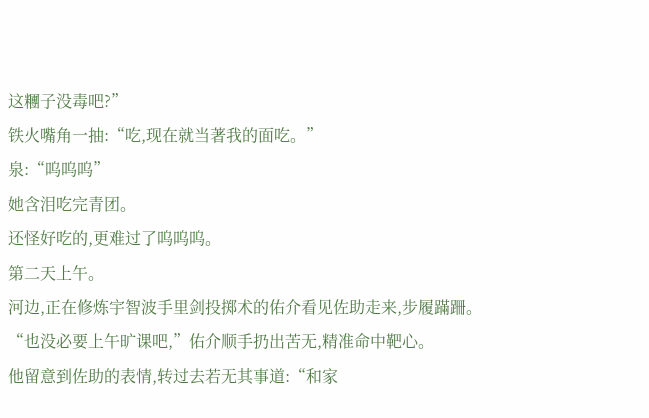这糰子没毒吧?”
铁火嘴角一抽:“吃,现在就当著我的面吃。”
泉:“呜呜呜”
她含泪吃完青团。
还怪好吃的,更难过了呜呜呜。
第二天上午。
河边,正在修炼宇智波手里剑投掷术的佑介看见佐助走来,步履蹣跚。
“也没必要上午旷课吧,”佑介顺手扔出苦无,精准命中靶心。
他留意到佐助的表情,转过去若无其事道:“和家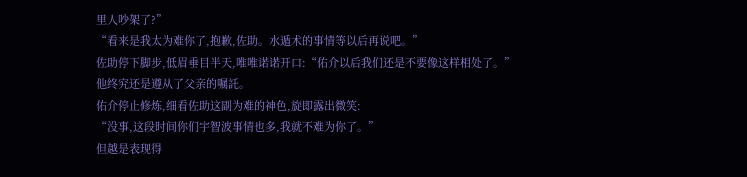里人吵架了?”
“看来是我太为难你了,抱歉,佐助。水遁术的事情等以后再说吧。”
佐助停下脚步,低眉垂目半天,唯唯诺诺开口:“佑介以后我们还是不要像这样相处了。”
他终究还是遵从了父亲的嘱託。
佑介停止修炼,细看佐助这副为难的神色,旋即露出微笑:
“没事,这段时间你们宇智波事情也多,我就不难为你了。”
但越是表现得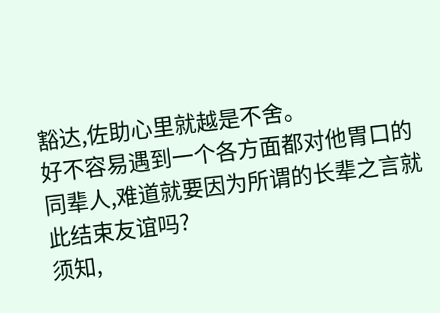豁达,佐助心里就越是不舍。
好不容易遇到一个各方面都对他胃口的同辈人,难道就要因为所谓的长辈之言就此结束友谊吗?
须知,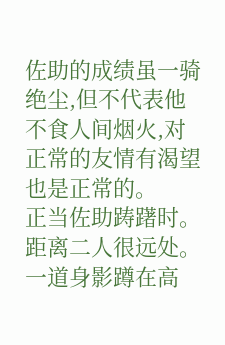佐助的成绩虽一骑绝尘,但不代表他不食人间烟火,对正常的友情有渴望也是正常的。
正当佐助踌躇时。
距离二人很远处。
一道身影蹲在高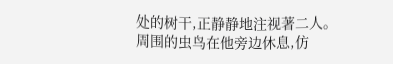处的树干,正静静地注视著二人。
周围的虫鸟在他旁边休息,仿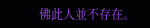佛此人並不存在。